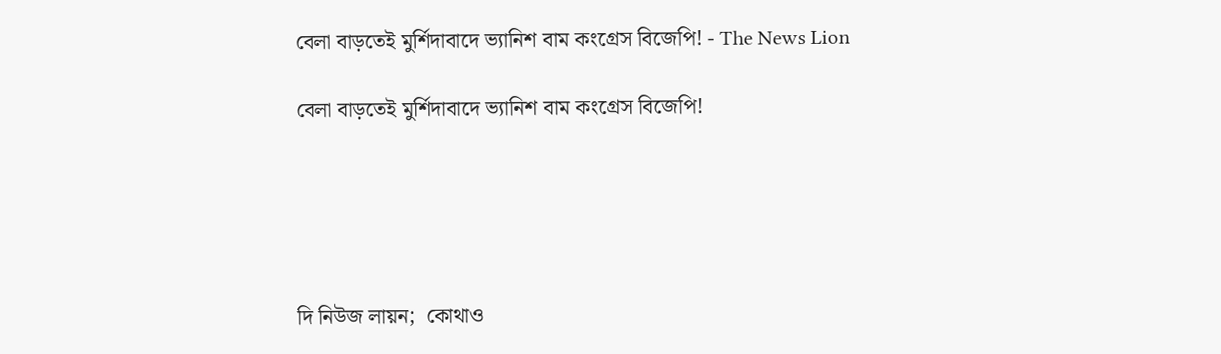বেলা বাড়তেই মুর্শিদাবাদে ভ্যানিশ বাম কংগ্রেস বিজেপি! - The News Lion

বেলা বাড়তেই মুর্শিদাবাদে ভ্যানিশ বাম কংগ্রেস বিজেপি!





দি নিউজ লায়ন;  কোথাও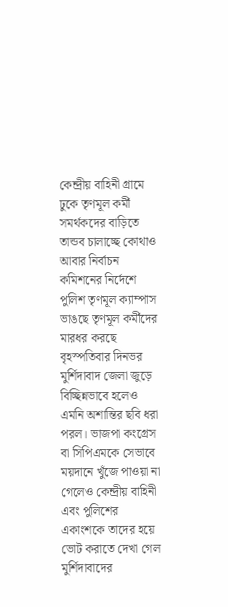কেন্দ্রীয় বাহিনী গ্রামে ঢুকে তৃণমূল কর্মী সমর্থকদের বাড়িতে তান্ডব চালাচ্ছে কোথাও আবার নির্বাচন কমিশনের নির্দেশে পুলিশ তৃণমূল ক্যাম্পাস ভাঙছে তৃণমূল কর্মীদের মারধর করছে বৃহস্পতিবার দিনভর মুর্শিদাবাদ জেলা জুড়ে বিচ্ছিন্নভাবে হলেও এমনি অশান্তির ছবি ধরা পরল। ভাজপা কংগ্রেস বা সিপিএমকে সেভাবে ময়দানে খুঁজে পাওয়া না গেলেও কেন্দ্রীয় বাহিনী এবং পুলিশের একাংশকে তাদের হয়ে ভোট করাতে দেখা গেল মুর্শিদাবাদের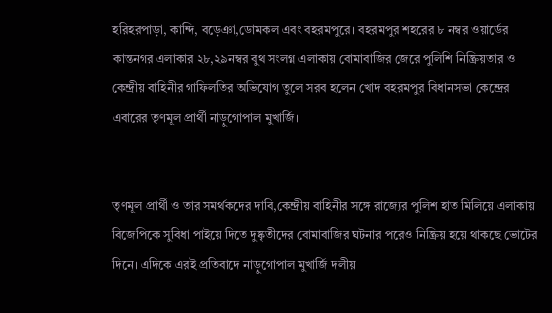হরিহরপাড়া, কান্দি, বড়েঞা,ডোমকল এবং বহরমপুরে। বহরমপুর শহরের ৮ নম্বর ওয়ার্ডের কান্তনগর এলাকার ২৮,২৯নম্বর বুথ সংলগ্ন এলাকায় বোমাবাজির জেরে পুলিশি নিষ্ক্রিয়তার ও কেন্দ্রীয় বাহিনীর গাফিলতির অভিযোগ তুলে সরব হলেন খোদ বহরমপুর বিধানসভা কেন্দ্রের এবারের তৃণমূল প্রার্থী নাড়ুগোপাল মুখার্জি।


তৃণমূল প্রার্থী ও তার সমর্থকদের দাবি,কেন্দ্রীয় বাহিনীর সঙ্গে রাজ্যের পুলিশ হাত মিলিয়ে এলাকায় বিজেপিকে সুবিধা পাইয়ে দিতে দুষ্কৃতীদের বোমাবাজির ঘটনার পরেও নিষ্ক্রিয় হয়ে থাকছে ভোটের দিনে। এদিকে এরই প্রতিবাদে নাড়ুগোপাল মুখার্জি দলীয়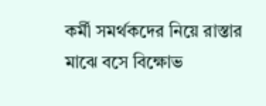কর্মী সমর্থকদের নিয়ে রাস্তার মাঝে বসে বিক্ষোভ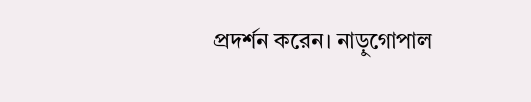প্রদর্শন করেন। নাড়ুগোপাল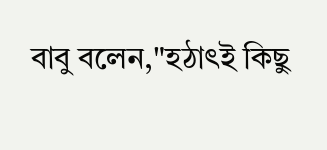বাবু বলেন,"হঠাৎই কিছু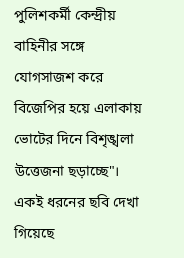পুলিশকর্মী কেন্দ্রীয় বাহিনীর সঙ্গে যোগসাজশ করে বিজেপির হয়ে এলাকায় ভোটের দিনে বিশৃঙ্খলা উত্তেজনা ছড়াচ্ছে"। একই ধরনের ছবি দেখা গিয়েছে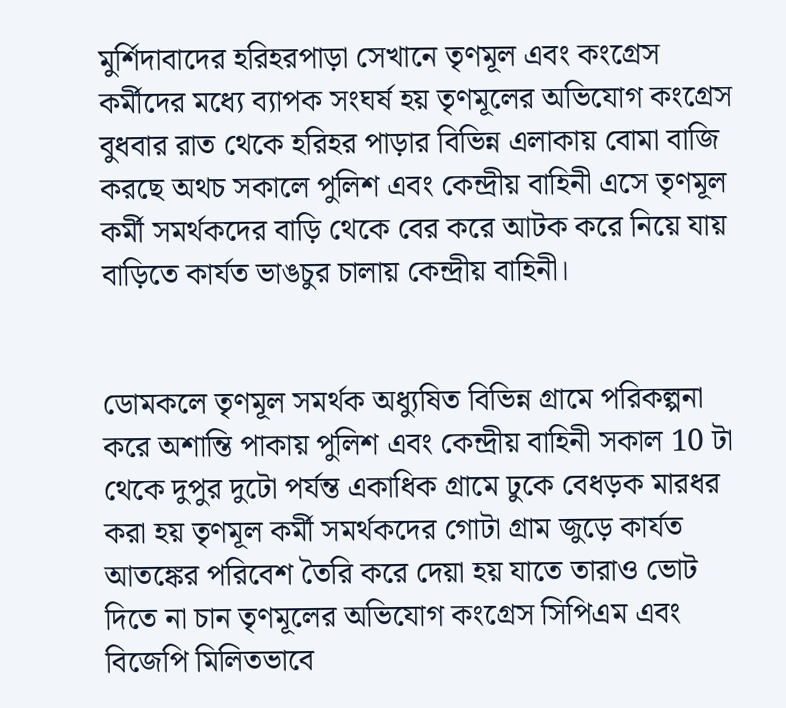মুর্শিদাবাদের হরিহরপাড়া সেখানে তৃণমূল এবং কংগ্রেস কর্মীদের মধ্যে ব্যাপক সংঘর্ষ হয় তৃণমূলের অভিযোগ কংগ্রেস বুধবার রাত থেকে হরিহর পাড়ার বিভিন্ন এলাকায় বোমা বাজি করছে অথচ সকালে পুলিশ এবং কেন্দ্রীয় বাহিনী এসে তৃণমূল কর্মী সমর্থকদের বাড়ি থেকে বের করে আটক করে নিয়ে যায় বাড়িতে কার্যত ভাঙচুর চালায় কেন্দ্রীয় বাহিনী।


ডোমকলে তৃণমূল সমর্থক অধ্যুষিত বিভিন্ন গ্রামে পরিকল্পনা করে অশান্তি পাকায় পুলিশ এবং কেন্দ্রীয় বাহিনী সকাল 10 টা থেকে দুপুর দুটো পর্যন্ত একাধিক গ্রামে ঢুকে বেধড়ক মারধর করা হয় তৃণমূল কর্মী সমর্থকদের গোটা গ্রাম জুড়ে কার্যত আতঙ্কের পরিবেশ তৈরি করে দেয়া হয় যাতে তারাও ভোট দিতে না চান তৃণমূলের অভিযোগ কংগ্রেস সিপিএম এবং বিজেপি মিলিতভাবে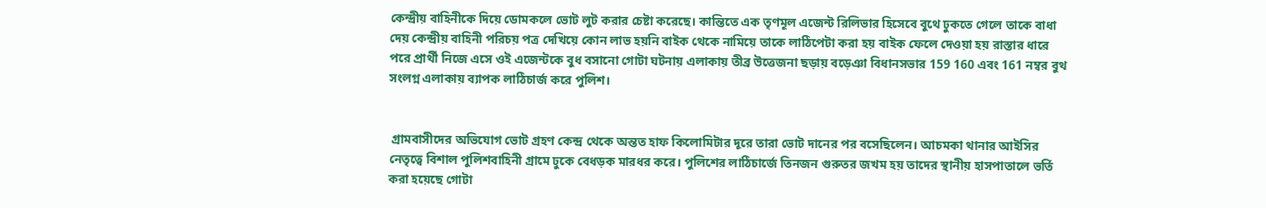কেন্দ্রীয় বাহিনীকে দিয়ে ডোমকলে ভোট লুট করার চেষ্টা করেছে। কান্তিতে এক তৃণমূল এজেন্ট রিলিভার হিসেবে বুথে ঢুকতে গেলে তাকে বাধা দেয় কেন্দ্রীয় বাহিনী পরিচয় পত্র দেখিয়ে কোন লাভ হয়নি বাইক থেকে নামিয়ে তাকে লাঠিপেটা করা হয় বাইক ফেলে দেওয়া হয় রাস্তার ধারে পরে প্রার্থী নিজে এসে ওই এজেন্টকে বুধ বসানো গোটা ঘটনায় এলাকায় তীব্র উত্তেজনা ছড়ায় বড়েঞা বিধানসভার 159 160 এবং 161 নম্বর বুথ সংলগ্ন এলাকায় ব্যাপক লাঠিচার্জ করে পুলিশ।


 গ্রামবাসীদের অভিযোগ ভোট গ্রহণ কেন্দ্র থেকে অন্তত হাফ কিলোমিটার দূরে তারা ভোট দানের পর বসেছিলেন। আচমকা থানার আইসির নেতৃত্বে বিশাল পুলিশবাহিনী গ্রামে ঢুকে বেধড়ক মারধর করে। পুলিশের লাঠিচার্জে তিনজন গুরুতর জখম হয় তাদের স্থানীয় হাসপাতালে ভর্তি করা হয়েছে গোটা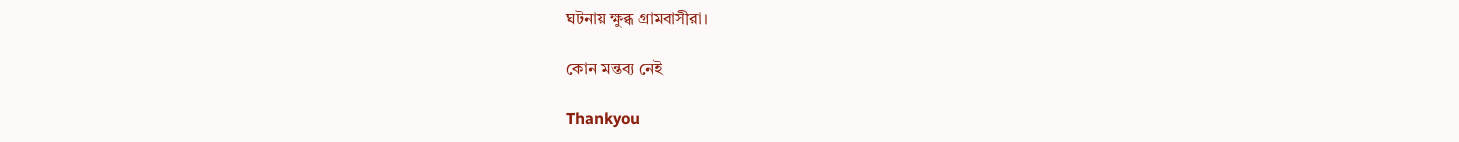ঘটনায় ক্ষুব্ধ গ্রামবাসীরা।

কোন মন্তব্য নেই

Thankyou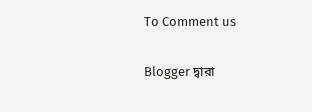To Comment us

Blogger দ্বারা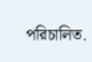পরিচালিত.